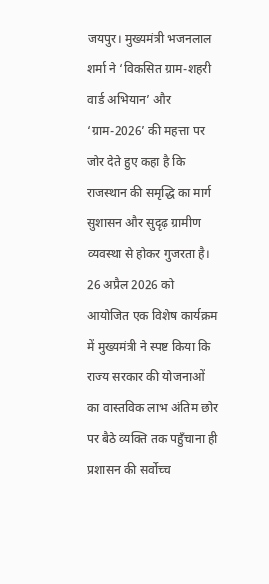जयपुर। मुख्यमंत्री भजनलाल शर्मा ने ‘विकसित ग्राम-शहरी वार्ड अभियान’ और ‘ग्राम-2026’ की महत्ता पर जोर देते हुए कहा है कि राजस्थान की समृद्धि का मार्ग सुशासन और सुदृढ़ ग्रामीण व्यवस्था से होकर गुजरता है। 26 अप्रैल 2026 को आयोजित एक विशेष कार्यक्रम में मुख्यमंत्री ने स्पष्ट किया कि राज्य सरकार की योजनाओं का वास्तविक लाभ अंतिम छोर पर बैठे व्यक्ति तक पहुँचाना ही प्रशासन की सर्वोच्च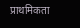प्राथमिकता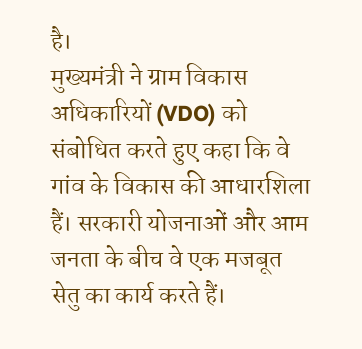है।
मुख्यमंत्री ने ग्राम विकास अधिकारियों (VDO) को संबोधित करते हुए कहा कि वे गांव के विकास की आधारशिला हैं। सरकारी योजनाओं और आम जनता के बीच वे एक मजबूत सेतु का कार्य करते हैं।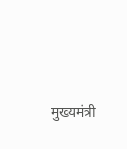मुख्यमंत्री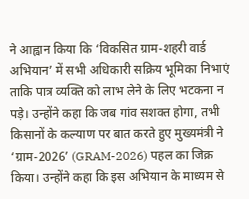ने आह्वान किया कि ‘विकसित ग्राम-शहरी वार्ड अभियान’ में सभी अधिकारी सक्रिय भूमिका निभाएं ताकि पात्र व्यक्ति को लाभ लेने के लिए भटकना न पड़े। उन्होंने कहा कि जब गांव सशक्त होगा, तभी किसानों के कल्याण पर बात करते हुए मुख्यमंत्री ने ‘ग्राम-2026’ (GRAM-2026) पहल का जिक्र किया। उन्होंने कहा कि इस अभियान के माध्यम से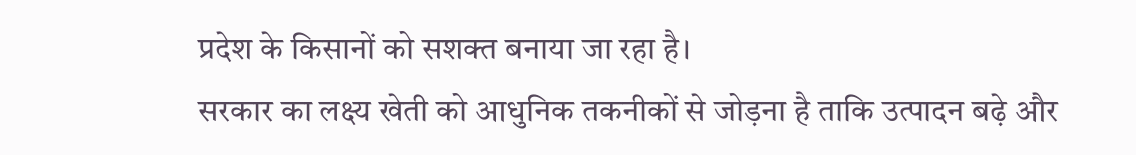प्रदेश के किसानों को सशक्त बनाया जा रहा है।
सरकार का लक्ष्य खेती को आधुनिक तकनीकों से जोड़ना है ताकि उत्पादन बढ़े और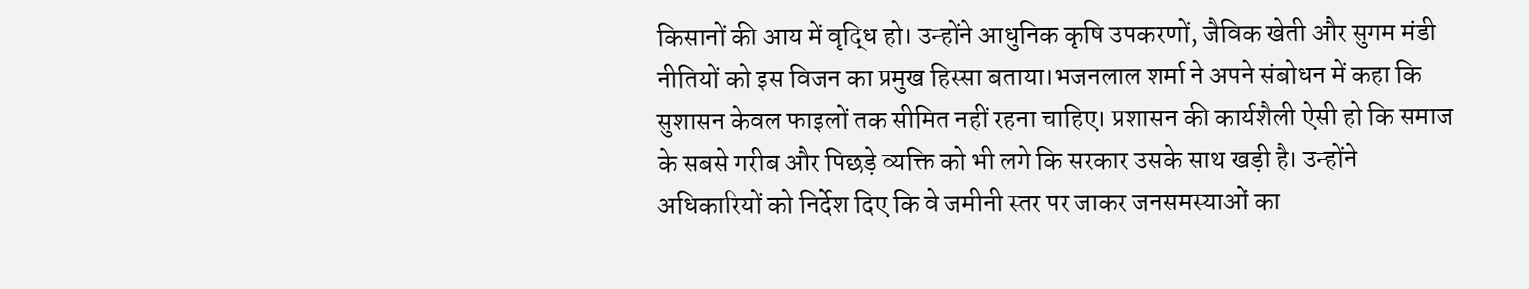किसानों की आय में वृद्धि हो। उन्होंने आधुनिक कृषि उपकरणों, जैविक खेती और सुगम मंडी नीतियों को इस विजन का प्रमुख हिस्सा बताया।भजनलाल शर्मा ने अपने संबोधन में कहा कि सुशासन केवल फाइलों तक सीमित नहीं रहना चाहिए। प्रशासन की कार्यशैली ऐसी हो कि समाज के सबसे गरीब और पिछड़े व्यक्ति को भी लगे कि सरकार उसके साथ खड़ी है। उन्होंने अधिकारियों को निर्देश दिए कि वे जमीनी स्तर पर जाकर जनसमस्याओं का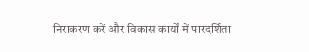निराकरण करें और विकास कार्यों में पारदर्शिता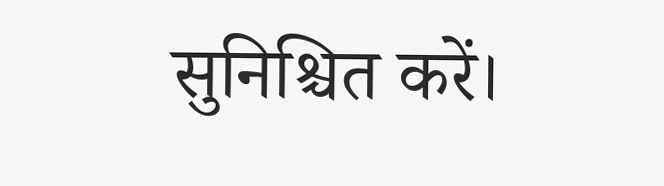सुनिश्चित करें।